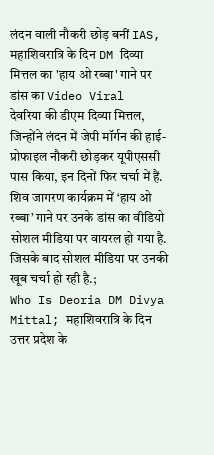लंदन वाली नौकरी छोड़ बनीं IAS, महाशिवरात्रि के दिन DM दिव्या मित्तल का 'हाय ओ रब्बा' गाने पर डांस का Video Viral
देवरिया की डीएम दिव्या मित्तल, जिन्होंने लंदन में जेपी मॉर्गन की हाई-प्रोफाइल नौकरी छोड़कर यूपीएससी पास किया, इन दिनों फिर चर्चा में हैं. शिव जागरण कार्यक्रम में ‘हाय ओ रब्बा’ गाने पर उनके डांस का वीडियो सोशल मीडिया पर वायरल हो गया है. जिसके बाद सोशल मीडिया पर उनकी खूब चर्चा हो रही है.;
Who Is Deoria DM Divya Mittal; महाशिवरात्रि के दिन उत्तर प्रदेश के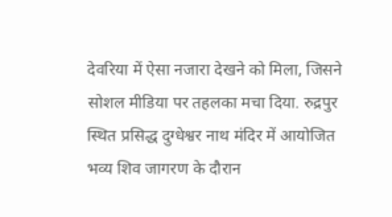देवरिया में ऐसा नजारा देखने को मिला, जिसने सोशल मीडिया पर तहलका मचा दिया. रुद्रपुर स्थित प्रसिद्ध दुग्धेश्वर नाथ मंदिर में आयोजित भव्य शिव जागरण के दौरान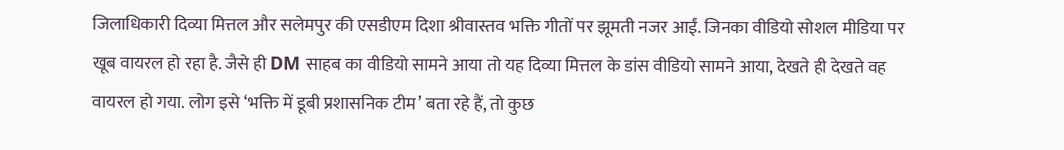जिलाधिकारी दिव्या मित्तल और सलेमपुर की एसडीएम दिशा श्रीवास्तव भक्ति गीतों पर झूमती नजर आईं. जिनका वीडियो सोशल मीडिया पर खूब वायरल हो रहा है. जैसे ही DM साहब का वीडियो सामने आया तो यह दिव्या मित्तल के डांस वीडियो सामने आया, देखते ही देखते वह वायरल हो गया. लोग इसे ‘भक्ति में डूबी प्रशासनिक टीम’ बता रहे हैं, तो कुछ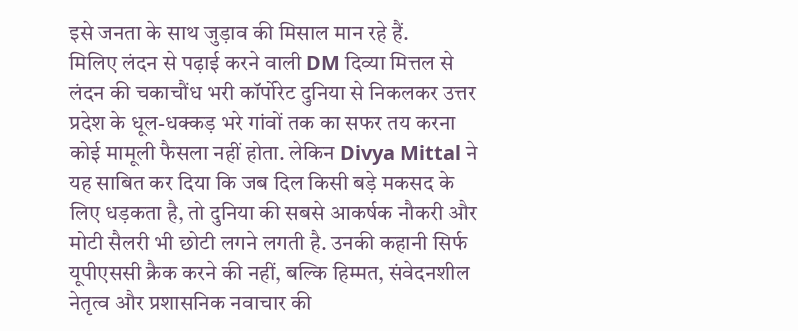इसे जनता के साथ जुड़ाव की मिसाल मान रहे हैं.
मिलिए लंदन से पढ़ाई करने वाली DM दिव्या मित्तल से
लंदन की चकाचौंध भरी कॉर्पोरेट दुनिया से निकलकर उत्तर प्रदेश के धूल-धक्कड़ भरे गांवों तक का सफर तय करना कोई मामूली फैसला नहीं होता. लेकिन Divya Mittal ने यह साबित कर दिया कि जब दिल किसी बड़े मकसद के लिए धड़कता है, तो दुनिया की सबसे आकर्षक नौकरी और मोटी सैलरी भी छोटी लगने लगती है. उनकी कहानी सिर्फ यूपीएससी क्रैक करने की नहीं, बल्कि हिम्मत, संवेदनशील नेतृत्व और प्रशासनिक नवाचार की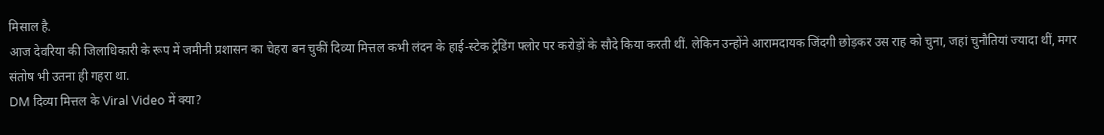मिसाल है.
आज देवरिया की जिलाधिकारी के रूप में जमीनी प्रशासन का चेहरा बन चुकीं दिव्या मित्तल कभी लंदन के हाई-स्टेक ट्रेडिंग फ्लोर पर करोड़ों के सौदे किया करती थीं. लेकिन उन्होंने आरामदायक जिंदगी छोड़कर उस राह को चुना, जहां चुनौतियां ज्यादा थीं, मगर संतोष भी उतना ही गहरा था.
DM दिव्या मित्तल के Viral Video में क्या?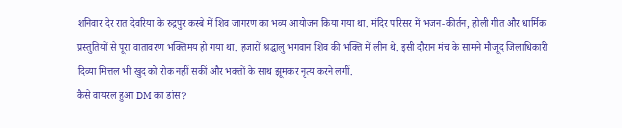शनिवार देर रात देवरिया के रुद्रपुर कस्बे में शिव जागरण का भव्य आयोजन किया गया था. मंदिर परिसर में भजन-कीर्तन, होली गीत और धार्मिक प्रस्तुतियों से पूरा वातावरण भक्तिमय हो गया था. हजारों श्रद्धालु भगवान शिव की भक्ति में लीन थे. इसी दौरान मंच के सामने मौजूद जिलाधिकारी दिव्या मित्तल भी खुद को रोक नहीं सकीं और भक्तों के साथ झूमकर नृत्य करने लगीं.
कैसे वायरल हुआ DM का डांस?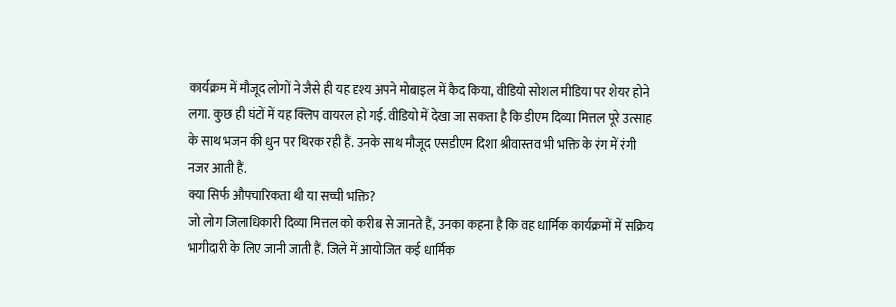कार्यक्रम में मौजूद लोगों ने जैसे ही यह दृश्य अपने मोबाइल में कैद किया, वीडियो सोशल मीडिया पर शेयर होने लगा. कुछ ही घंटों में यह क्लिप वायरल हो गई. वीडियो में देखा जा सकता है कि डीएम दिव्या मित्तल पूरे उत्साह के साथ भजन की धुन पर थिरक रही हैं. उनके साथ मौजूद एसडीएम दिशा श्रीवास्तव भी भक्ति के रंग में रंगी नजर आती हैं.
क्या सिर्फ औपचारिकता थी या सच्ची भक्ति?
जो लोग जिलाधिकारी दिव्या मित्तल को करीब से जानते हैं, उनका कहना है कि वह धार्मिक कार्यक्रमों में सक्रिय भागीदारी के लिए जानी जाती हैं. जिले में आयोजित कई धार्मिक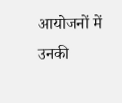आयोजनों में उनकी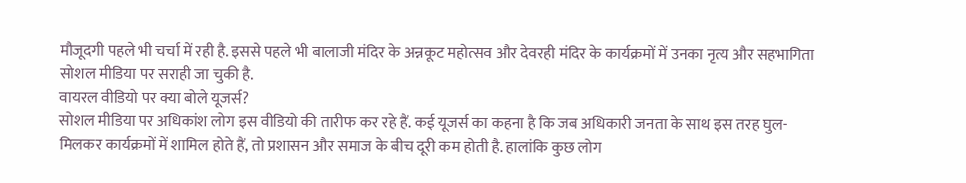मौजूदगी पहले भी चर्चा में रही है. इससे पहले भी बालाजी मंदिर के अन्नकूट महोत्सव और देवरही मंदिर के कार्यक्रमों में उनका नृत्य और सहभागिता सोशल मीडिया पर सराही जा चुकी है.
वायरल वीडियो पर क्या बोले यूजर्स?
सोशल मीडिया पर अधिकांश लोग इस वीडियो की तारीफ कर रहे हैं. कई यूजर्स का कहना है कि जब अधिकारी जनता के साथ इस तरह घुल-मिलकर कार्यक्रमों में शामिल होते हैं, तो प्रशासन और समाज के बीच दूरी कम होती है. हालांकि कुछ लोग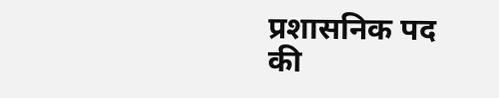प्रशासनिक पद की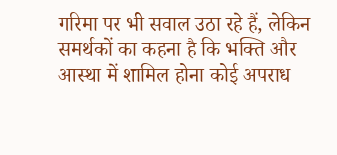गरिमा पर भी सवाल उठा रहे हैं, लेकिन समर्थकों का कहना है कि भक्ति और आस्था में शामिल होना कोई अपराध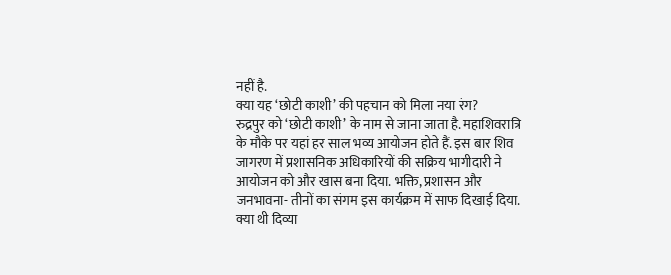नहीं है.
क्या यह ‘छोटी काशी’ की पहचान को मिला नया रंग?
रुद्रपुर को ‘छोटी काशी’ के नाम से जाना जाता है. महाशिवरात्रि के मौके पर यहां हर साल भव्य आयोजन होते हैं. इस बार शिव जागरण में प्रशासनिक अधिकारियों की सक्रिय भागीदारी ने आयोजन को और खास बना दिया. भक्ति, प्रशासन और जनभावना- तीनों का संगम इस कार्यक्रम में साफ दिखाई दिया.
क्या थी दिव्या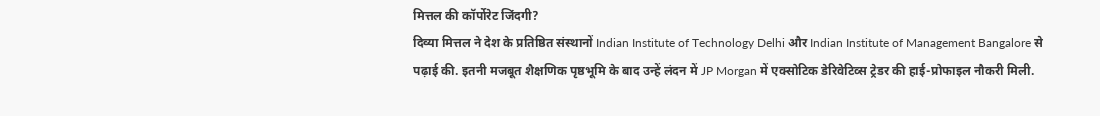मित्तल की कॉर्पोरेट जिंदगी?
दिव्या मित्तल ने देश के प्रतिष्ठित संस्थानों Indian Institute of Technology Delhi और Indian Institute of Management Bangalore से पढ़ाई की. इतनी मजबूत शैक्षणिक पृष्ठभूमि के बाद उन्हें लंदन में JP Morgan में एक्सोटिक डेरिवेटिव्स ट्रेडर की हाई-प्रोफाइल नौकरी मिली.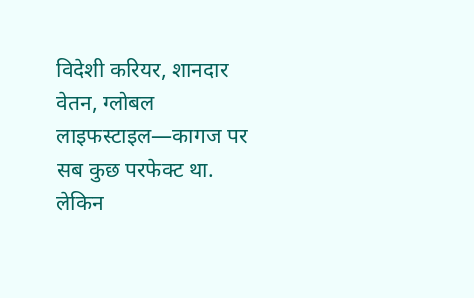विदेशी करियर, शानदार वेतन, ग्लोबल लाइफस्टाइल—कागज पर सब कुछ परफेक्ट था. लेकिन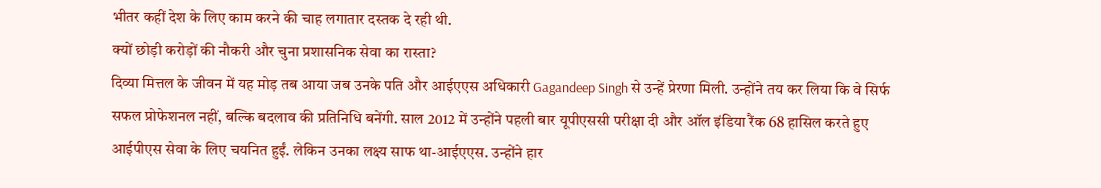भीतर कहीं देश के लिए काम करने की चाह लगातार दस्तक दे रही थी.
क्यों छोड़ी करोड़ों की नौकरी और चुना प्रशासनिक सेवा का रास्ता?
दिव्या मित्तल के जीवन में यह मोड़ तब आया जब उनके पति और आईएएस अधिकारी Gagandeep Singh से उन्हें प्रेरणा मिली. उन्होंने तय कर लिया कि वे सिर्फ सफल प्रोफेशनल नहीं, बल्कि बदलाव की प्रतिनिधि बनेंगी. साल 2012 में उन्होंने पहली बार यूपीएससी परीक्षा दी और ऑल इंडिया रैंक 68 हासिल करते हुए आईपीएस सेवा के लिए चयनित हुईं. लेकिन उनका लक्ष्य साफ था-आईएएस. उन्होंने हार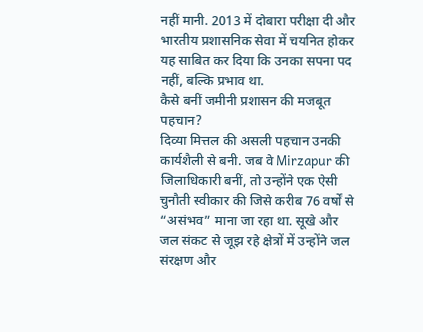नहीं मानी. 2013 में दोबारा परीक्षा दी और भारतीय प्रशासनिक सेवा में चयनित होकर यह साबित कर दिया कि उनका सपना पद नहीं, बल्कि प्रभाव था.
कैसे बनीं जमीनी प्रशासन की मजबूत पहचान?
दिव्या मित्तल की असली पहचान उनकी कार्यशैली से बनी. जब वे Mirzapur की जिलाधिकारी बनीं, तो उन्होंने एक ऐसी चुनौती स्वीकार की जिसे करीब 76 वर्षों से “असंभव” माना जा रहा था. सूखे और जल संकट से जूझ रहे क्षेत्रों में उन्होंने जल संरक्षण और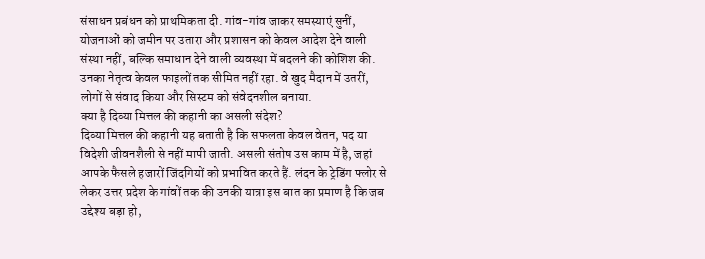संसाधन प्रबंधन को प्राथमिकता दी. गांव-गांव जाकर समस्याएं सुनीं, योजनाओं को जमीन पर उतारा और प्रशासन को केवल आदेश देने वाली संस्था नहीं, बल्कि समाधान देने वाली व्यवस्था में बदलने की कोशिश की. उनका नेतृत्व केवल फाइलों तक सीमित नहीं रहा. वे खुद मैदान में उतरीं, लोगों से संवाद किया और सिस्टम को संवेदनशील बनाया.
क्या है दिव्या मित्तल की कहानी का असली संदेश?
दिव्या मित्तल की कहानी यह बताती है कि सफलता केवल वेतन, पद या विदेशी जीवनशैली से नहीं मापी जाती. असली संतोष उस काम में है, जहां आपके फैसले हजारों जिंदगियों को प्रभावित करते हैं. लंदन के ट्रेडिंग फ्लोर से लेकर उत्तर प्रदेश के गांवों तक की उनकी यात्रा इस बात का प्रमाण है कि जब उद्देश्य बड़ा हो,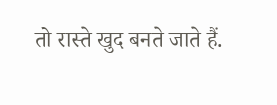तो रास्ते खुद बनते जाते हैं.